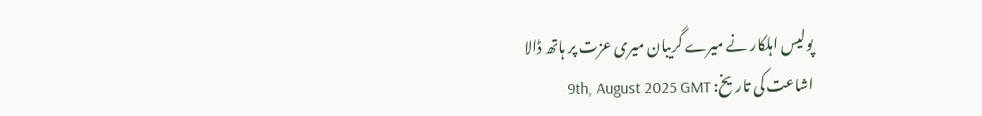پولیس اہلکار نے میرے گریبان میری عزت پر ہاتھ ڈالا
اشاعت کی تاریخ: 9th, August 2025 GMT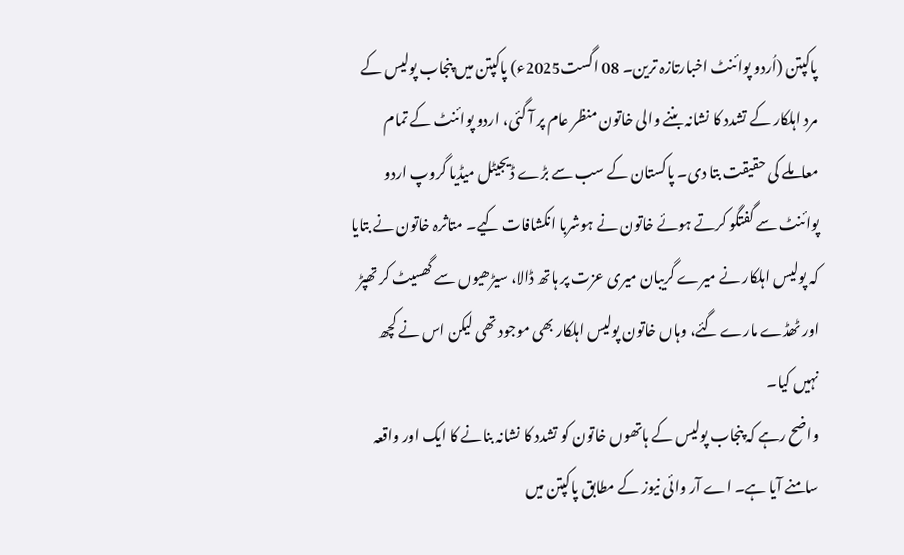پاکپتن (اُردو پوائنٹ اخبارتازہ ترین۔ 08 اگست2025ء) پاکپتن میں پنجاب پولیس کے مرد اہلکار کے تشدد کا نشانہ بننے والی خاتون منظر عام پر آ گئی، اردو پوائنٹ کے تمام معاملے کی حقیقت بتا دی۔ پاکستان کے سب سے بڑے ڈیجیٹل میڈیا گروپ اردو پوائنٹ سے گفتگو کرتے ہوئے خاتون نے ہوشربا انکشافات کیے۔ متاثرہ خاتون نے بتایا کہ پولیس اہلکار نے میرے گریبان میری عزت پر ہاتھ ڈالا، سیڑھیوں سے گھسیٹ کر تھپڑ اور ٹھڈے مارے گئے، وہاں خاتون پولیس اہلکار بھی موجود تھی لیکن اس نے کچھ نہیں کیا۔
واضح رہے کہ پنجاب پولیس کے ہاتھوں خاتون کو تشدد کا نشانہ بنانے کا ایک اور واقعہ سامنے آیا ہے۔ اے آر وائی نیوز کے مطابق پاکپتن میں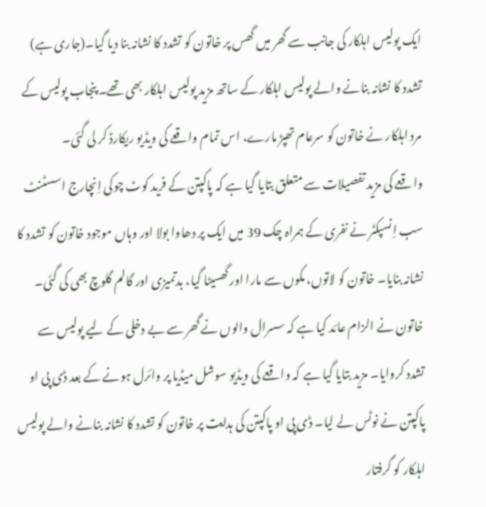ایک پولیس اہلکار کی جانب سے گھر میں گھس پر خاتون کو تشدد کا نشانہ بنا دیا گیا۔(جاری ہے)
تشدد کا نشانہ بنانے والے پولیس اہلکار کے ساتھ مزید پولیس اہلکار بھی تھے۔ پنجاب پولیس کے مرد اہلکار نے خاتون کو سرعام تھپڑ مارے، اس تمام واقعے کی ویڈیو ریکارڈ کر لی گئی۔
واقعے کی مزید تفصیلات سے متعلق بتایا گیا ہے کہ پاکپتن کے فرید کوٹ چوکی اِنچارج اسسٹنٹ سب اِنسپکٹر نے نفری کے ہمراہ چک 39 میں ایک پر دھاوا بولا اور وہاں موجود خاتون کو تشدد کا نشانہ بنایا۔ خاتون کو لاتوں، مکوں سے مارا اور گھسیٹا گیا، بدتمیزی اور گالم گلوچ بھی کی گئی۔ خاتون نے الزام عائد کیا ہے کہ سسرال والوں نے گھر سے بے دخلی کے لیے پولیس سے تشدد کروایا۔ مزید بتایا گیا ہے کہ واقعے کی ویڈیو سوشل میڈیا پر وائرل ہونے کے بعد ڈی پی او پاکپتن نے نوٹس لے لیا۔ ڈی پی او پاکپتن کی ہدایت پر خاتون کو تشدد کا نشانہ بنانے والے پولیس اہلکار کو گرفتار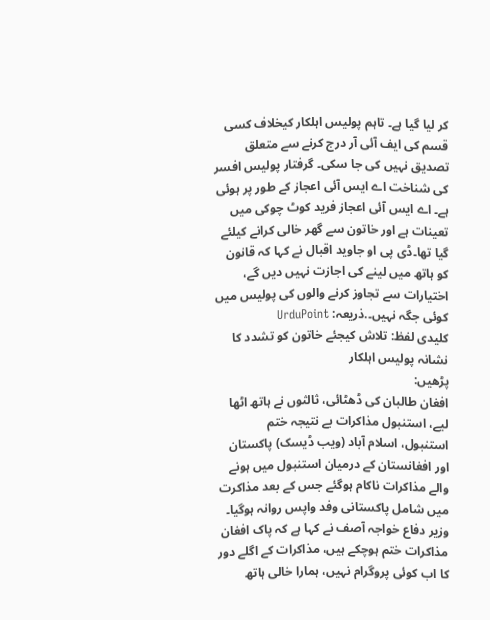کر لیا گیا ہے۔ تاہم پولیس اہلکار کیخلاف کسی قسم کی ایف آئی آر درج کرنے سے متعلق تصدیق نہیں کی جا سکی۔ گرفتار پولیس افسر کی شناخت اے ایس آئی اعجاز کے طور پر ہوئی ہے۔ اے ایس آئی اعجاز فرید کوٹ چوکی میں تعینات ہے اور خاتون سے گھر خالی کرانے کیلئے گیا تھا۔ڈی پی او جاوید اقبال نے کہا کہ قانون کو ہاتھ میں لینے کی اجازت نہیں دیں گے، اختیارات سے تجاوز کرنے والوں کی پولیس میں کوئی جگہ نہیں۔.ذریعہ: UrduPoint
کلیدی لفظ: تلاش کیجئے خاتون کو تشدد کا نشانہ پولیس اہلکار
پڑھیں:
افغان طالبان کی ڈھٹائی، ثالثوں نے ہاتھ اٹھا لیے، استنبول مذاکرات بے نتیجہ ختم
استنبول، اسلام آباد (ویب ڈیسک) پاکستان اور افغانستان کے درمیان استنبول میں ہونے والے مذاکرات ناکام ہوگئے جس کے بعد مذاکرت میں شامل پاکستانی وفد واپس روانہ ہوگیا۔
وزیر دفاع خواجہ آصف نے کہا ہے کہ پاک افغان مذاکرات ختم ہوچکے ہیں، مذاکرات کے اگلے دور کا اب کوئی پروگرام نہیں، ہمارا خالی ہاتھ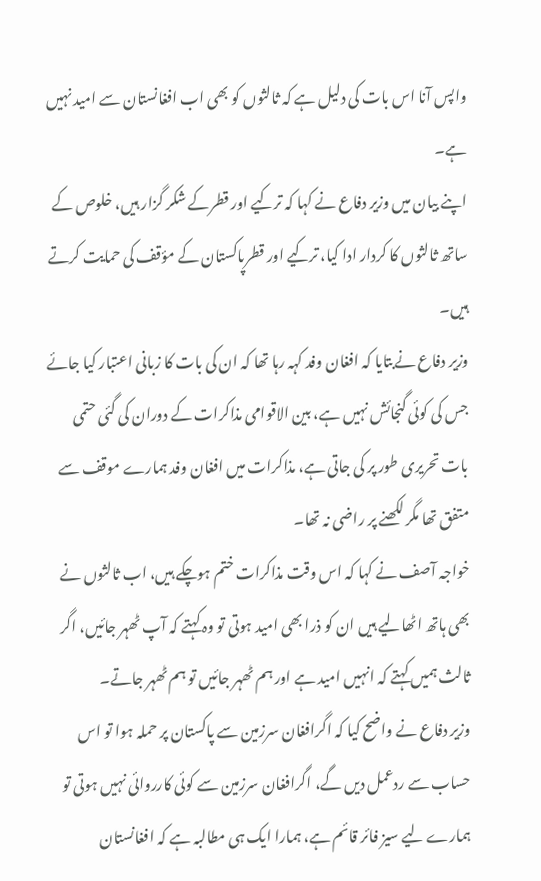واپس آنا اس بات کی دلیل ہے کہ ثالثوں کو بھی اب افغانستان سے امید نہیں ہے۔
اپنے بیان میں وزیر دفاع نے کہا کہ ترکیے اور قطرکے شکر گزار ہیں، خلوص کے ساتھ ثالثوں کا کردار ادا کیا، ترکیے اور قطرپاکستان کے مؤقف کی حمایت کرتے ہیں۔
وزیر دفاع نےبتایا کہ افغان وفد کہہ رہا تھا کہ ان کی بات کا زبانی اعتبار کیا جائے جس کی کوئی گنجائش نہیں ہے، بین الاقوامی مذاکرات کے دوران کی گئی حتمی بات تحریری طور پر کی جاتی ہے، مذاکرات میں افغان وفد ہمارے موقف سے متفق تھا مگر لکھنے پر راضی نہ تھا۔
خواجہ آصف نے کہا کہ اس وقت مذاکرات ختم ہوچکے ہیں، اب ثالثوں نے بھی ہاتھ اٹھالیے ہیں ان کو ذرا بھی امید ہوتی تو وہ کہتے کہ آپ ٹھہر جائیں، اگر ثالث ہمیں کہتے کہ انہیں امید ہے اور ہم ٹھہر جائیں تو ہم ٹھہر جاتے۔
وزیر دفاع نے واضح کیا کہ اگرافغان سرزمین سے پاکستان پر حملہ ہوا تو اس حساب سے ردعمل دیں گے، اگرافغان سرزمین سے کوئی کارروائی نہیں ہوتی تو ہمارے لیے سیز فائر قائم ہے، ہمارا ایک ہی مطالبہ ہے کہ افغانستان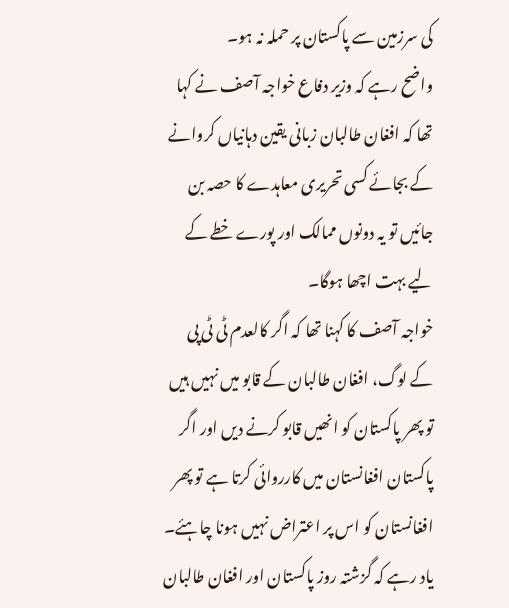کی سرزمین سے پاکستان پر حملہ نہ ہو۔
واضح رہے کہ وزیر دفاع خواجہ آصف نے کہا تھا کہ افغان طالبان زبانی یقین دہانیاں کروانے کے بجائے کسی تحریری معاہدے کا حصہ بن جائیں تو یہ دونوں ممالک اور پورے خطے کے لیے بہت اچھا ہوگا۔
خواجہ آصف کا کہنا تھا کہ اگر کالعدم ٹی ٹی پی کے لوگ، افغان طالبان کے قابو میں نہیں ہیں تو پھر پاکستان کو انھیں قابو کرنے دیں اور اگر پاکستان افغانستان میں کارروائی کرتا ہے تو پھر افغانستان کو اس پر اعتراض نہیں ہونا چاہئے۔
یاد رہے کہ گزشتہ روز پاکستان اور افغان طالبان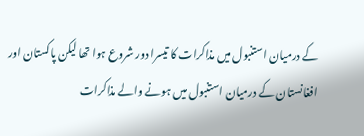کے درمیان استنبول میں مذاکرات کا تیسرا دور شروع ہوا تھا لیکن پاکستان اور افغانستان کے درمیان استنبول میں ہونے والے مذاکرات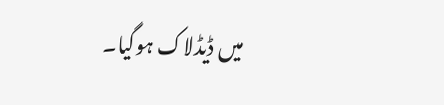میں ڈیڈلاک ہوگیا۔